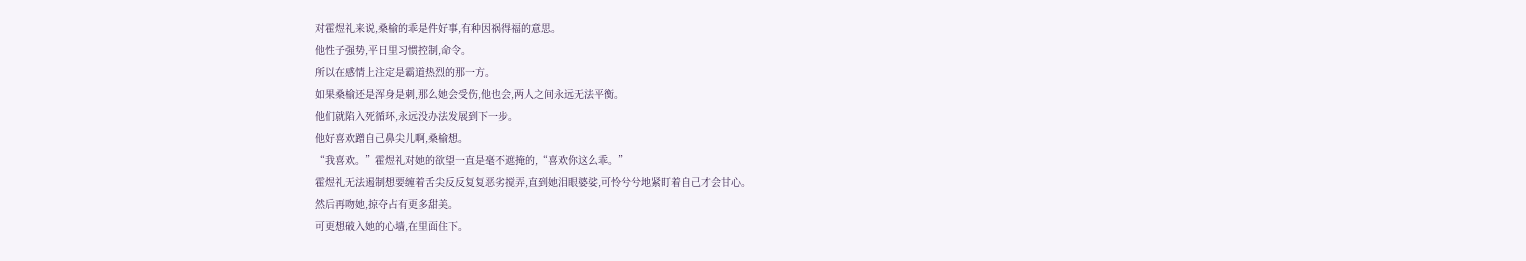对霍煜礼来说,桑榆的乖是件好事,有种因祸得福的意思。
他性子强势,平日里习惯控制,命令。
所以在感情上注定是霸道热烈的那一方。
如果桑榆还是浑身是刺,那么她会受伤,他也会,两人之间永远无法平衡。
他们就陷入死循环,永远没办法发展到下一步。
他好喜欢蹭自己鼻尖儿啊,桑榆想。
“我喜欢。”霍煜礼对她的欲望一直是毫不遮掩的,“喜欢你这么乖。”
霍煜礼无法遏制想要缠着舌尖反反复复恶劣搅弄,直到她泪眼婆娑,可怜兮兮地紧盯着自己才会甘心。
然后再吻她,掠夺占有更多甜美。
可更想破入她的心墙,在里面住下。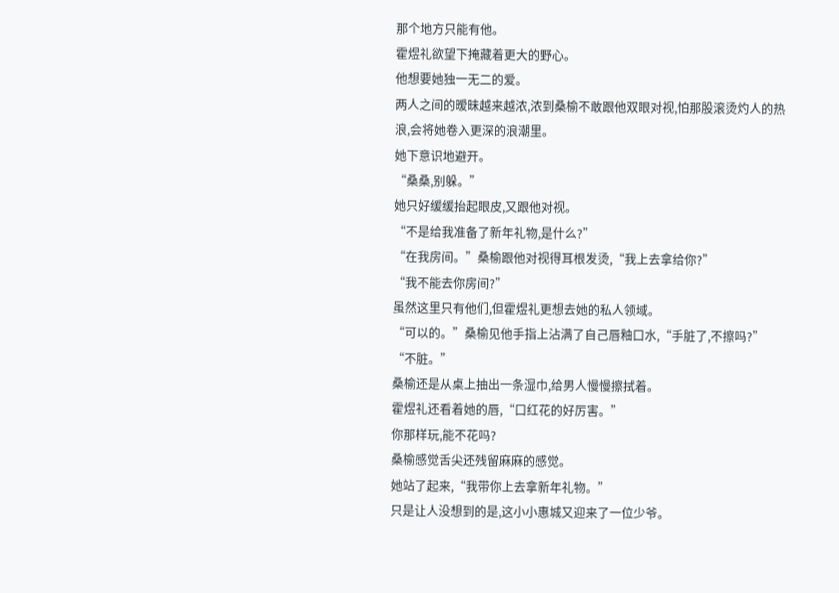那个地方只能有他。
霍煜礼欲望下掩藏着更大的野心。
他想要她独一无二的爱。
两人之间的暧昧越来越浓,浓到桑榆不敢跟他双眼对视,怕那股滚烫灼人的热浪,会将她卷入更深的浪潮里。
她下意识地避开。
“桑桑,别躲。”
她只好缓缓抬起眼皮,又跟他对视。
“不是给我准备了新年礼物,是什么?”
“在我房间。”桑榆跟他对视得耳根发烫,“我上去拿给你?”
“我不能去你房间?”
虽然这里只有他们,但霍煜礼更想去她的私人领域。
“可以的。”桑榆见他手指上沾满了自己唇釉口水,“手脏了,不擦吗?”
“不脏。”
桑榆还是从桌上抽出一条湿巾,给男人慢慢擦拭着。
霍煜礼还看着她的唇,“口红花的好厉害。”
你那样玩,能不花吗?
桑榆感觉舌尖还残留麻麻的感觉。
她站了起来,“我带你上去拿新年礼物。”
只是让人没想到的是,这小小惠城又迎来了一位少爷。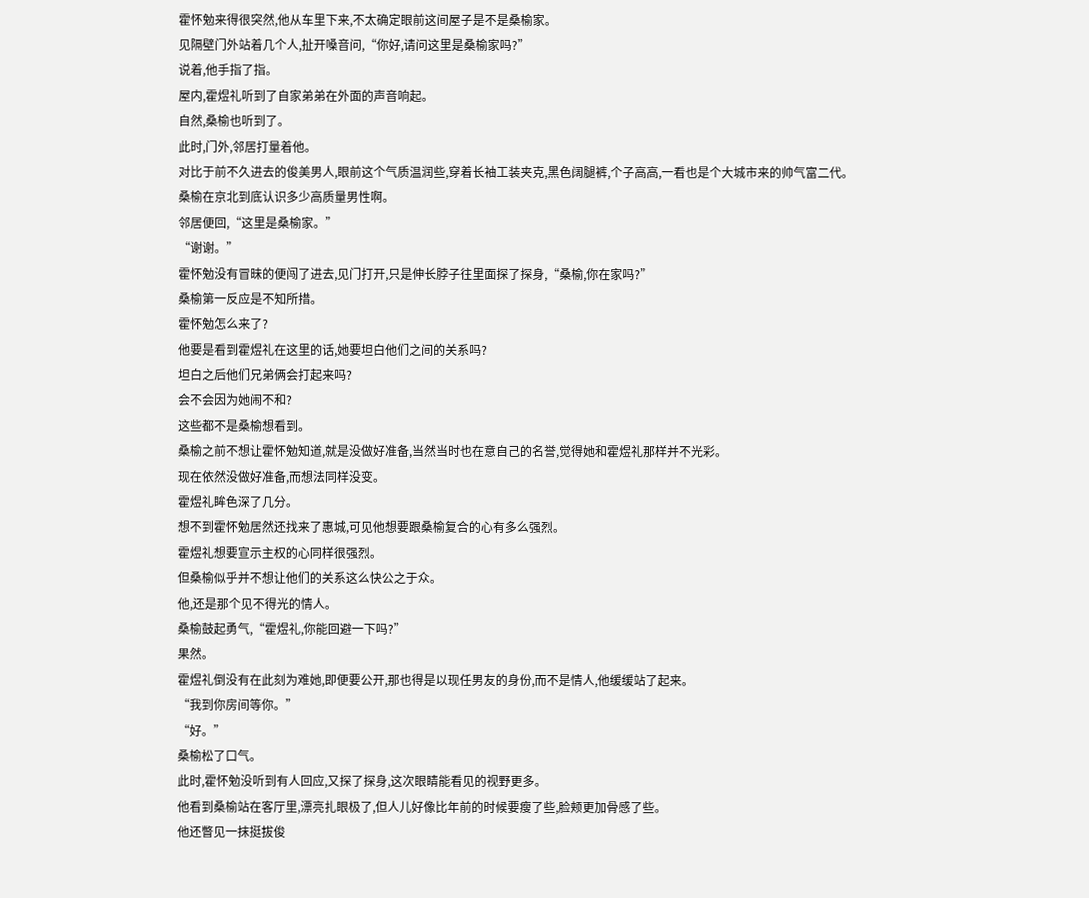霍怀勉来得很突然,他从车里下来,不太确定眼前这间屋子是不是桑榆家。
见隔壁门外站着几个人,扯开嗓音问,“你好,请问这里是桑榆家吗?”
说着,他手指了指。
屋内,霍煜礼听到了自家弟弟在外面的声音响起。
自然,桑榆也听到了。
此时,门外,邻居打量着他。
对比于前不久进去的俊美男人,眼前这个气质温润些,穿着长袖工装夹克,黑色阔腿裤,个子高高,一看也是个大城市来的帅气富二代。
桑榆在京北到底认识多少高质量男性啊。
邻居便回,“这里是桑榆家。”
“谢谢。”
霍怀勉没有冒昧的便闯了进去,见门打开,只是伸长脖子往里面探了探身,“桑榆,你在家吗?”
桑榆第一反应是不知所措。
霍怀勉怎么来了?
他要是看到霍煜礼在这里的话,她要坦白他们之间的关系吗?
坦白之后他们兄弟俩会打起来吗?
会不会因为她闹不和?
这些都不是桑榆想看到。
桑榆之前不想让霍怀勉知道,就是没做好准备,当然当时也在意自己的名誉,觉得她和霍煜礼那样并不光彩。
现在依然没做好准备,而想法同样没变。
霍煜礼眸色深了几分。
想不到霍怀勉居然还找来了惠城,可见他想要跟桑榆复合的心有多么强烈。
霍煜礼想要宣示主权的心同样很强烈。
但桑榆似乎并不想让他们的关系这么快公之于众。
他,还是那个见不得光的情人。
桑榆鼓起勇气,“霍煜礼,你能回避一下吗?”
果然。
霍煜礼倒没有在此刻为难她,即便要公开,那也得是以现任男友的身份,而不是情人,他缓缓站了起来。
“我到你房间等你。”
“好。”
桑榆松了口气。
此时,霍怀勉没听到有人回应,又探了探身,这次眼睛能看见的视野更多。
他看到桑榆站在客厅里,漂亮扎眼极了,但人儿好像比年前的时候要瘦了些,脸颊更加骨感了些。
他还瞥见一抹挺拔俊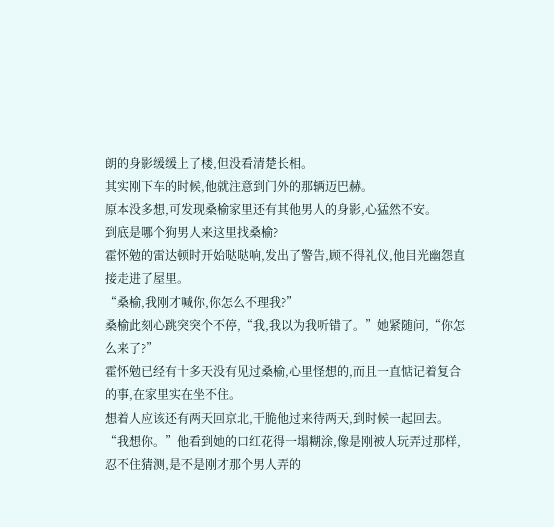朗的身影缓缓上了楼,但没看清楚长相。
其实刚下车的时候,他就注意到门外的那辆迈巴赫。
原本没多想,可发现桑榆家里还有其他男人的身影,心猛然不安。
到底是哪个狗男人来这里找桑榆?
霍怀勉的雷达顿时开始哒哒响,发出了警告,顾不得礼仪,他目光幽怨直接走进了屋里。
“桑榆,我刚才喊你,你怎么不理我?”
桑榆此刻心跳突突个不停,“我,我以为我听错了。”她紧随问,“你怎么来了?”
霍怀勉已经有十多天没有见过桑榆,心里怪想的,而且一直惦记着复合的事,在家里实在坐不住。
想着人应该还有两天回京北,干脆他过来待两天,到时候一起回去。
“我想你。”他看到她的口红花得一塌糊涂,像是刚被人玩弄过那样,忍不住猜测,是不是刚才那个男人弄的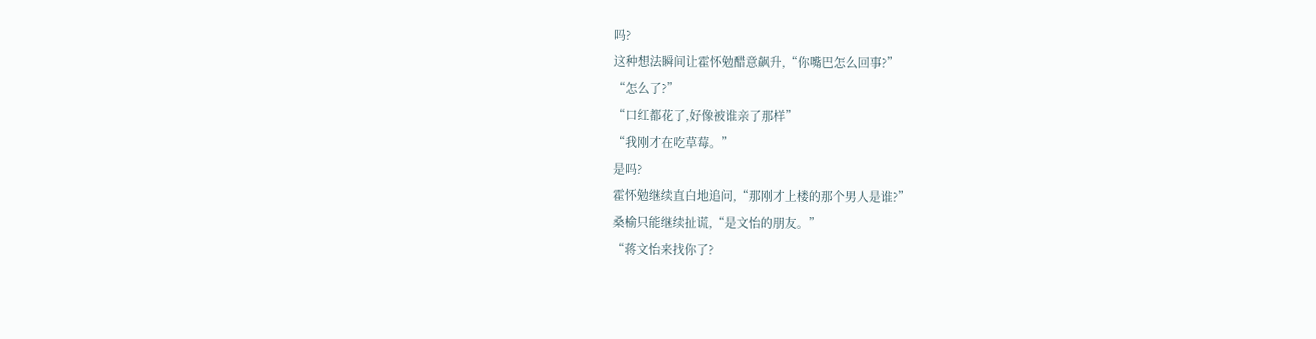吗?
这种想法瞬间让霍怀勉醋意飙升,“你嘴巴怎么回事?”
“怎么了?”
“口红都花了,好像被谁亲了那样”
“我刚才在吃草莓。”
是吗?
霍怀勉继续直白地追问,“那刚才上楼的那个男人是谁?”
桑榆只能继续扯谎,“是文怡的朋友。”
“蒋文怡来找你了?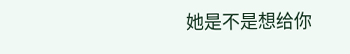她是不是想给你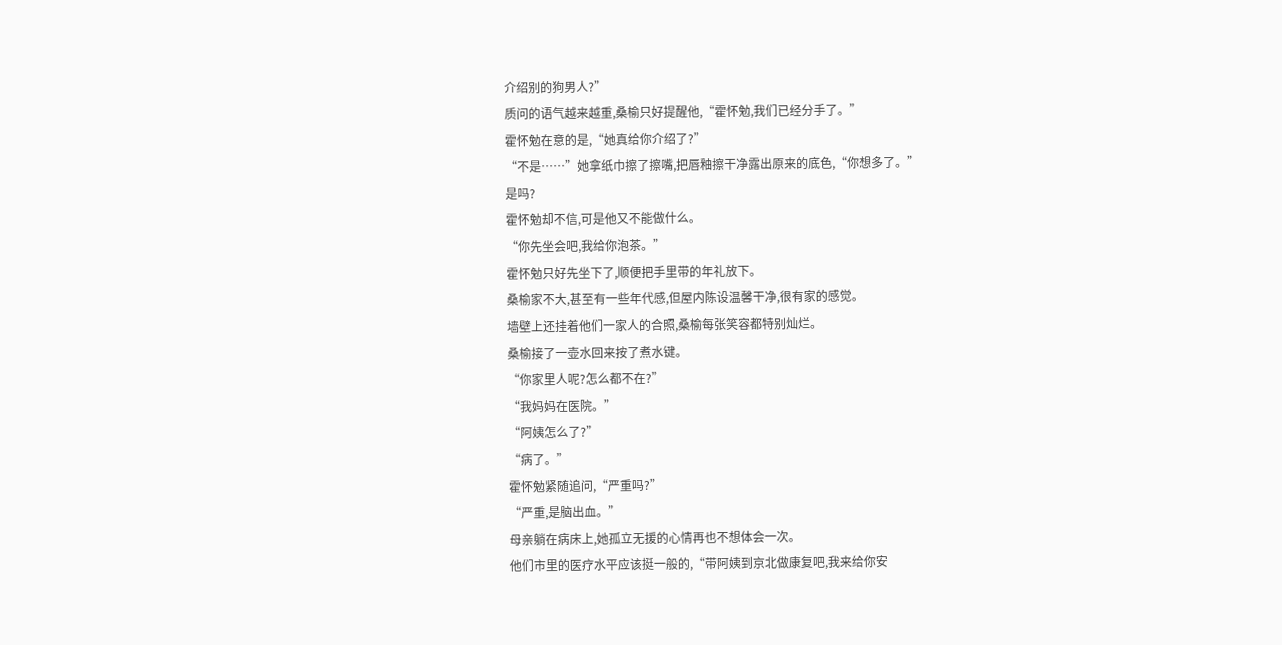介绍别的狗男人?”
质问的语气越来越重,桑榆只好提醒他,“霍怀勉,我们已经分手了。”
霍怀勉在意的是,“她真给你介绍了?”
“不是……”她拿纸巾擦了擦嘴,把唇釉擦干净露出原来的底色,“你想多了。”
是吗?
霍怀勉却不信,可是他又不能做什么。
“你先坐会吧,我给你泡茶。”
霍怀勉只好先坐下了,顺便把手里带的年礼放下。
桑榆家不大,甚至有一些年代感,但屋内陈设温馨干净,很有家的感觉。
墙壁上还挂着他们一家人的合照,桑榆每张笑容都特别灿烂。
桑榆接了一壶水回来按了煮水键。
“你家里人呢?怎么都不在?”
“我妈妈在医院。”
“阿姨怎么了?”
“病了。”
霍怀勉紧随追问,“严重吗?”
“严重,是脑出血。”
母亲躺在病床上,她孤立无援的心情再也不想体会一次。
他们市里的医疗水平应该挺一般的,“带阿姨到京北做康复吧,我来给你安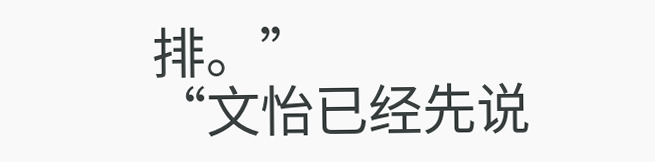排。”
“文怡已经先说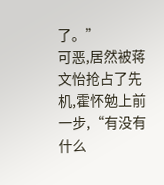了。”
可恶,居然被蒋文怡抢占了先机,霍怀勉上前一步,“有没有什么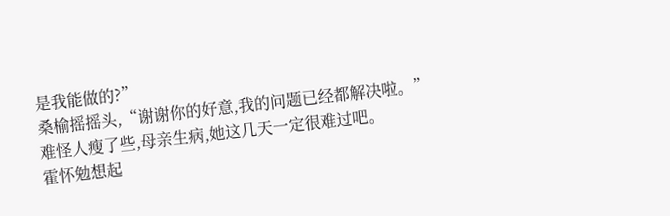是我能做的?”
桑榆摇摇头,“谢谢你的好意,我的问题已经都解决啦。”
难怪人瘦了些,母亲生病,她这几天一定很难过吧。
霍怀勉想起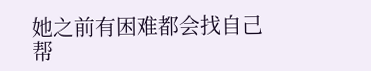她之前有困难都会找自己帮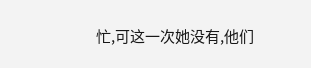忙,可这一次她没有,他们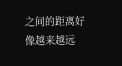之间的距离好像越来越远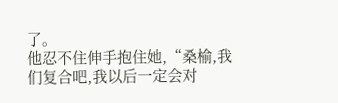了。
他忍不住伸手抱住她,“桑榆,我们复合吧,我以后一定会对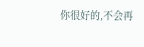你很好的,不会再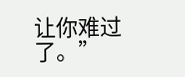让你难过了。”